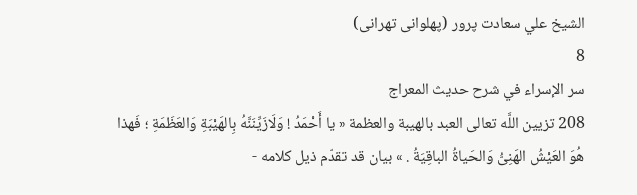الشيخ علي سعادت پرور (پهلوانى تهرانى)
8
سر الإسراء في شرح حديث المعراج
208 تزيين اللَّه تعالى العبد بالهيبة والعظمة « يا أَحْمَدُ ! وَلَازَيِّنَنَّهُ بِالهَيْبَةِ وَالعَظَمَةِ ؛ فَهذا هُوَ العَيْشُ الهَنِىُّ وَالحَياةُ الباقِيَةُ . » بيان قد تقدّم ذيل كلامه -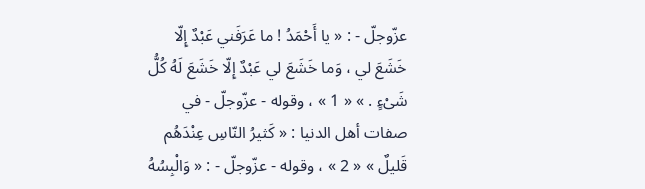عزّوجلّ - : « يا أَحْمَدُ ! ما عَرَفَني عَبْدٌ إِلّا خَشَعَ لي ، وَما خَشَعَ لي عَبْدٌ إِلّا خَشَعَ لَهُ كُلُّ شَىْءٍ . » « 1 » ، وقوله - عزّوجلّ - في صفات أهل الدنيا : « كَثيرُ النّاسِ عِنْدَهُم قَليلٌ » « 2 » ، وقوله - عزّوجلّ - : « وَالْبِسُهُ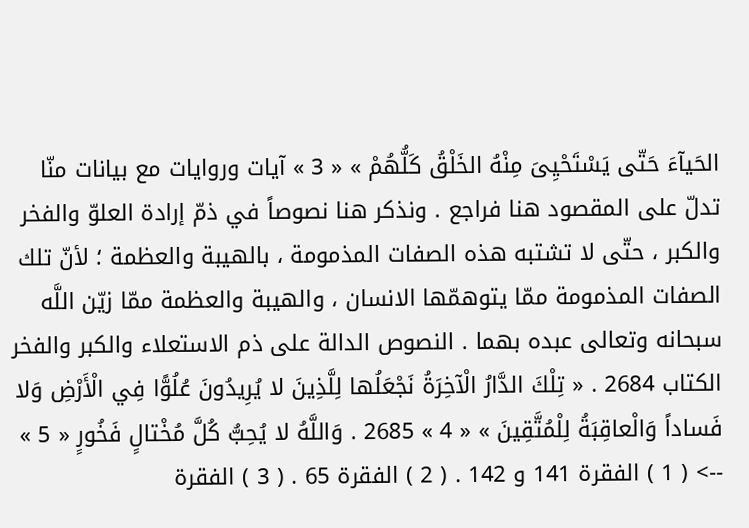الحَيآءَ حَتّى يَسْتَحْيِىَ مِنْهُ الخَلْقُ كَلُّهُمْ » « 3 » آيات وروايات مع بيانات منّا تدلّ على المقصود هنا فراجع . ونذكر هنا نصوصاً في ذمّ إرادة العلوّ والفخر والكبر ، حتّى لا تشتبه هذه الصفات المذمومة ، بالهيبة والعظمة ؛ لأنّ تلك الصفات المذمومة ممّا يتوهمّها الانسان ، والهيبة والعظمة ممّا زيّن اللَّه سبحانه وتعالى عبده بهما . النصوص الدالة على ذم الاستعلاء والكبر والفخر الكتاب 2684 . « تِلْكَ الدَّارُ الْآخِرَةُ نَجْعَلُها لِلَّذِينَ لا يُرِيدُونَ عُلُوًّا فِي الْأَرْضِ وَلا فَساداً وَالْعاقِبَةُ لِلْمُتَّقِينَ » « 4 » 2685 . وَاللَّهُ لا يُحِبُّ كُلَّ مُخْتالٍ فَخُورٍ « 5 »
--> ( 1 ) الفقرة 141 و 142 . ( 2 ) الفقرة 65 . ( 3 ) الفقرة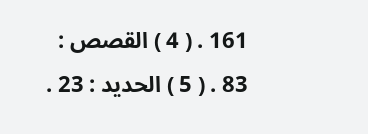161 . ( 4 ) القصص : 83 . ( 5 ) الحديد : 23 .